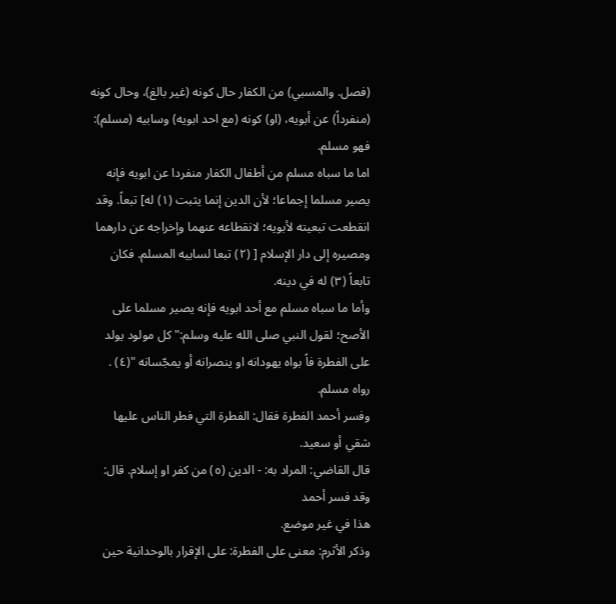(فصل. والمسبي) من الكفار حال كونه (غير بالغ)، وحال كونه (منفرداً) عن أبويه، (او) كونه (مع احد ابويه) وسابيه (مسلم): فهو مسلم.
اما ما سباه مسلم من أطفال الكفار منفردا عن ابويه فإنه يصير مسلما إجماعا؛ لأن الدين إنما يثبت (١) له] تبعاً. وقد انقطعت تبعيته لأبويه؛ لانقطاعه عنهما وإخراجه عن دارهما ومصيره إلى دار الإسلام [ (٢) تبعا لسابيه المسلم. فكان تابعاً (٣) له في دينه.
وأما ما سباه مسلم مع أحد ابويه فإنه يصير مسلما على الأصح؛ لقول النبي صلى الله عليه وسلم:" كل مولود يولد على الفطرة فاً بواه يهودانه او ينصرانه أو يمجّسانه "(٤) . رواه مسلم.
وفسر أحمد الفطرة فقال: الفطرة التي فطر الناس عليها شقي أو سعيد.
قال القاضي: المراد به: - الدين (٥) من كفر او إسلام. قال: وقد فسر أحمد
هذا في غير موضع.
وذكر الأثرم: معنى على الفطرة: على الإقرار بالوحدانية حين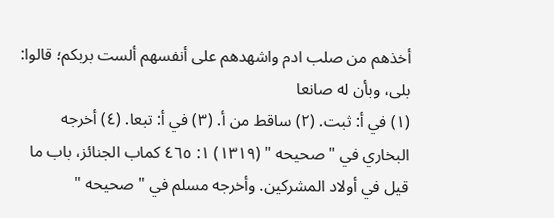أخذهم من صلب ادم واشهدهم على أنفسهم ألست بربكم؛ قالوا: بلى، وبأن له صانعا
(١) في أ: ثبت. (٢) ساقط من أ. (٣) في أ: تبعا. (٤) أخرجه البخاري في " صحيحه " (١٣١٩) ١: ٤٦٥ كماب الجنائز، باب ما قيل في أولاد المشركين. وأخرجه مسلم في " صحيحه "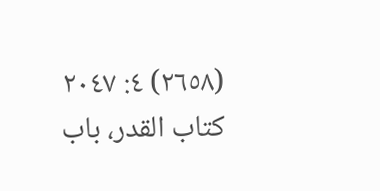(٢٦٥٨) ٤: ٢٠٤٧ كتاب القدر، باب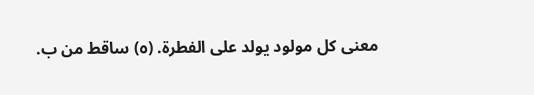معنى كل مولود يولد على الفطرة. (٥) ساقط من ب.